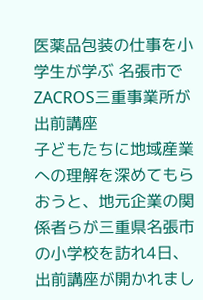医薬品包装の仕事を小学生が学ぶ 名張市でZACROS三重事業所が出前講座
子どもたちに地域産業への理解を深めてもらおうと、地元企業の関係者らが三重県名張市の小学校を訪れ4日、出前講座が開かれまし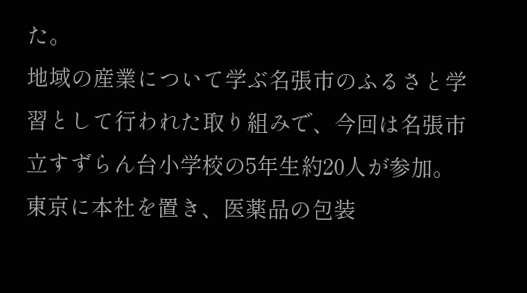た。
地域の産業について学ぶ名張市のふるさと学習として行われた取り組みで、今回は名張市立すずらん台小学校の5年生約20人が参加。
東京に本社を置き、医薬品の包装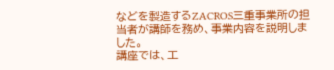などを製造するZACROS三重事業所の担当者が講師を務め、事業内容を説明しました。
講座では、工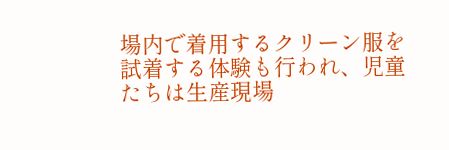場内で着用するクリーン服を試着する体験も行われ、児童たちは生産現場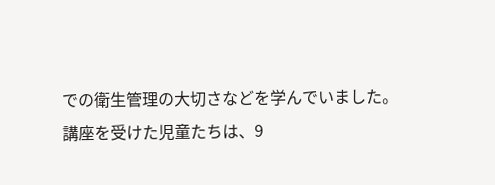での衛生管理の大切さなどを学んでいました。
講座を受けた児童たちは、9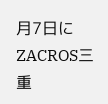月7日にZACROS三重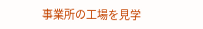事業所の工場を見学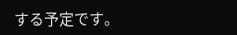する予定です。